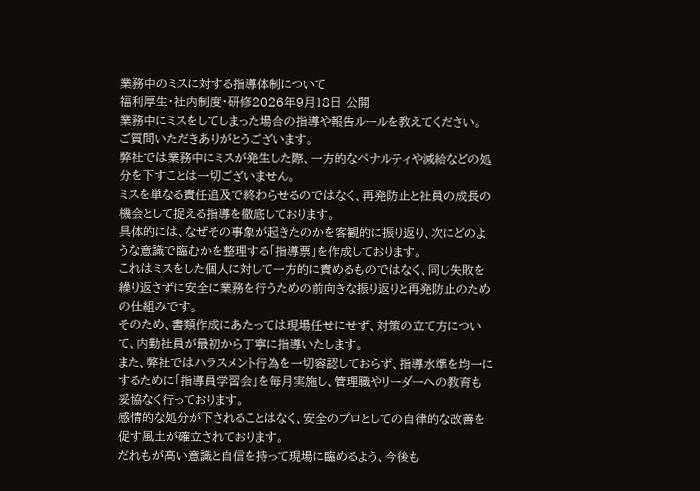業務中のミスに対する指導体制について
福利厚生・社内制度・研修2026年9月18日 公開
業務中にミスをしてしまった場合の指導や報告ルールを教えてください。
ご質問いただきありがとうございます。
弊社では業務中にミスが発生した際、一方的なペナルティや減給などの処分を下すことは一切ございません。
ミスを単なる責任追及で終わらせるのではなく、再発防止と社員の成長の機会として捉える指導を徹底しております。
具体的には、なぜその事象が起きたのかを客観的に振り返り、次にどのような意識で臨むかを整理する「指導票」を作成しております。
これはミスをした個人に対して一方的に責めるものではなく、同じ失敗を繰り返さずに安全に業務を行うための前向きな振り返りと再発防止のための仕組みです。
そのため、書類作成にあたっては現場任せにせず、対策の立て方について、内勤社員が最初から丁寧に指導いたします。
また、弊社ではハラスメント行為を一切容認しておらず、指導水準を均一にするために「指導員学習会」を毎月実施し、管理職やリーダーへの教育も妥協なく行っております。
感情的な処分が下されることはなく、安全のプロとしての自律的な改善を促す風土が確立されております。
だれもが高い意識と自信を持って現場に臨めるよう、今後も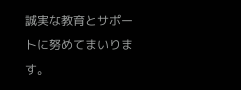誠実な教育とサポートに努めてまいります。